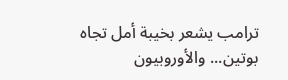ترامب يشعر بخيبة أمل تجاه بوتين... والأوروبيون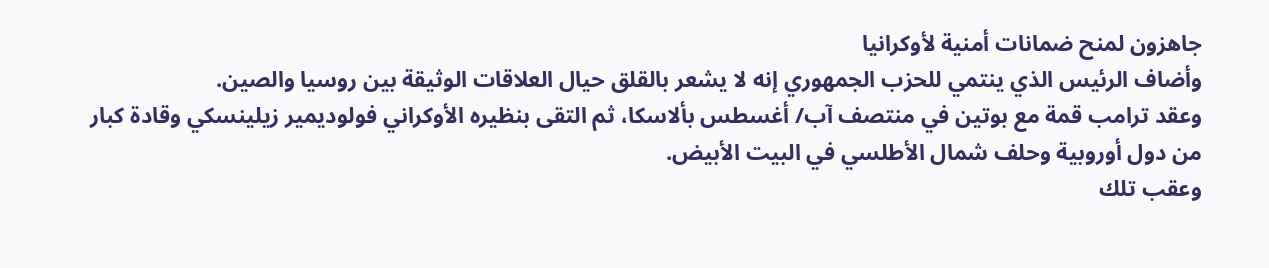جاهزون لمنح ضمانات أمنية لأوكرانيا
وأضاف الرئيس الذي ينتمي للحزب الجمهوري إنه لا يشعر بالقلق حيال العلاقات الوثيقة بين روسيا والصين.
وعقد ترامب قمة مع بوتين في منتصف آب/ أغسطس بألاسكا، ثم التقى بنظيره الأوكراني فولوديمير زيلينسكي وقادة كبار من دول أوروبية وحلف شمال الأطلسي في البيت الأبيض.
وعقب تلك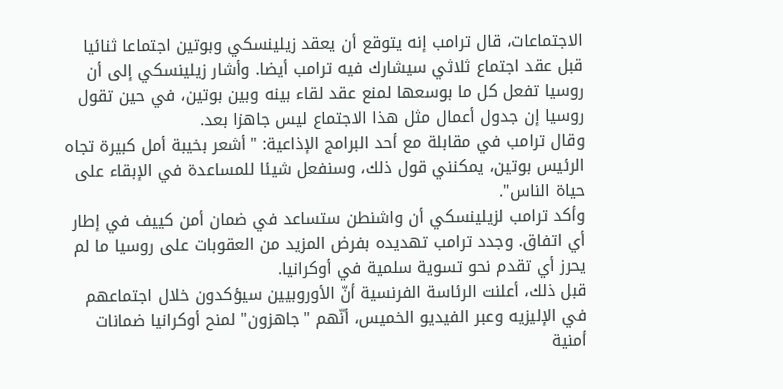الاجتماعات، قال ترامب إنه يتوقع أن يعقد زيلينسكي وبوتين اجتماعا ثنائيا قبل عقد اجتماع ثلاثي سيشارك فيه ترامب أيضا. وأشار زيلينسكي إلى أن روسيا تفعل كل ما بوسعها لمنع عقد لقاء بينه وبين بوتين، في حين تقول روسيا إن جدول أعمال مثل هذا الاجتماع ليس جاهزا بعد.
وقال ترامب في مقابلة مع أحد البرامج الإذاعية: "أشعر بخيبة أمل كبيرة تجاه الرئيس بوتين، يمكنني قول ذلك، وسنفعل شيئا للمساعدة في الإبقاء على حياة الناس".
وأكد ترامب لزيلينسكي أن واشنطن ستساعد في ضمان أمن كييف في إطار أي اتفاق. وجدد ترامب تهديده بفرض المزيد من العقوبات على روسيا ما لم يحرز أي تقدم نحو تسوية سلمية في أوكرانيا.
قبل ذلك، أعلنت الرئاسة الفرنسية أنّ الأوروبيين سيؤكدون خلال اجتماعهم في الإليزيه وعبر الفيديو الخميس، أنّهم "جاهزون" لمنح أوكرانيا ضمانات أمنية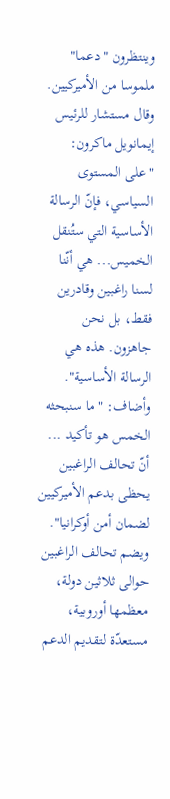وينتظرون "دعما" ملموسا من الأميركيين.
وقال مستشار للرئيس إيمانويل ماكرون: "على المستوى السياسي، فإنّ الرسالة الأساسية التي ستُنقل الخميس... هي أنّنا لسنا راغبين وقادرين فقط، بل نحن جاهزون. هذه هي الرسالة الأساسية".
وأضاف: "ما سنبحثه الخمس هو تأكيد ... أنّ تحالف الراغبين يحظى بدعم الأميركيين لضمان أمن أوكرانيا".
ويضم تحالف الراغبين حوالى ثلاثين دولة، معظمها أوروبية، مستعدّة لتقديم الدعم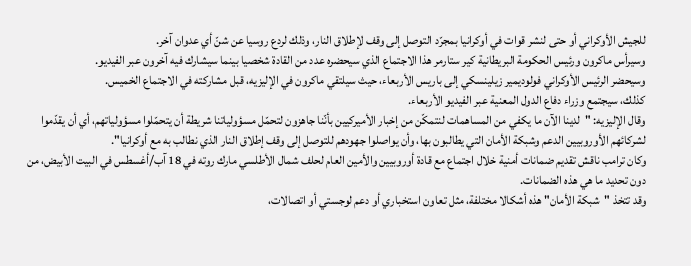للجيش الأوكراني أو حتى لنشر قوات في أوكرانيا بمجرّد التوصل إلى وقف لإطلاق النار، وذلك لردع روسيا عن شنّ أي عدوان آخر.
وسيرأس ماكرون ورئيس الحكومة البريطانية كير ستارمر هذا الاجتماع الذي سيحضره عدد من القادة شخصيا بينما سيشارك فيه آخرون عبر الفيديو.
وسيحضر الرئيس الأوكراني فولوديمير زيلينسكي إلى باريس الأربعاء، حيث سيلتقي ماكرون في الإليزيه، قبل مشاركته في الاجتماع الخميس.
كذلك، سيجتمع وزراء دفاع الدول المعنية عبر الفيديو الأربعاء.
وقال الإليزيه: "لدينا الآن ما يكفي من المساهمات لنتمكّن من إخبار الأميركيين بأنّنا جاهزون لتحمّل مسؤولياتنا شريطة أن يتحمّلوا مسؤولياتهم، أي أن يقدّموا لشركائهم الأوروبيين الدعم وشبكة الأمان التي يطالبون بها، وأن يواصلوا جهودهم للتوصل إلى وقف إطلاق النار الذي نطالب به مع أوكرانيا".
وكان ترامب ناقش تقديم ضمانات أمنية خلال اجتماع مع قادة أوروبيين والأمين العام لحلف شمال الأطلسي مارك روته في 18 آب/أغسطس في البيت الأبيض، من دون تحديد ما هي هذه الضمانات.
وقد تتخذ "شبكة الأمان" هذه أشكالا مختلفة، مثل تعاون استخباري أو دعم لوجستي أو اتصالات،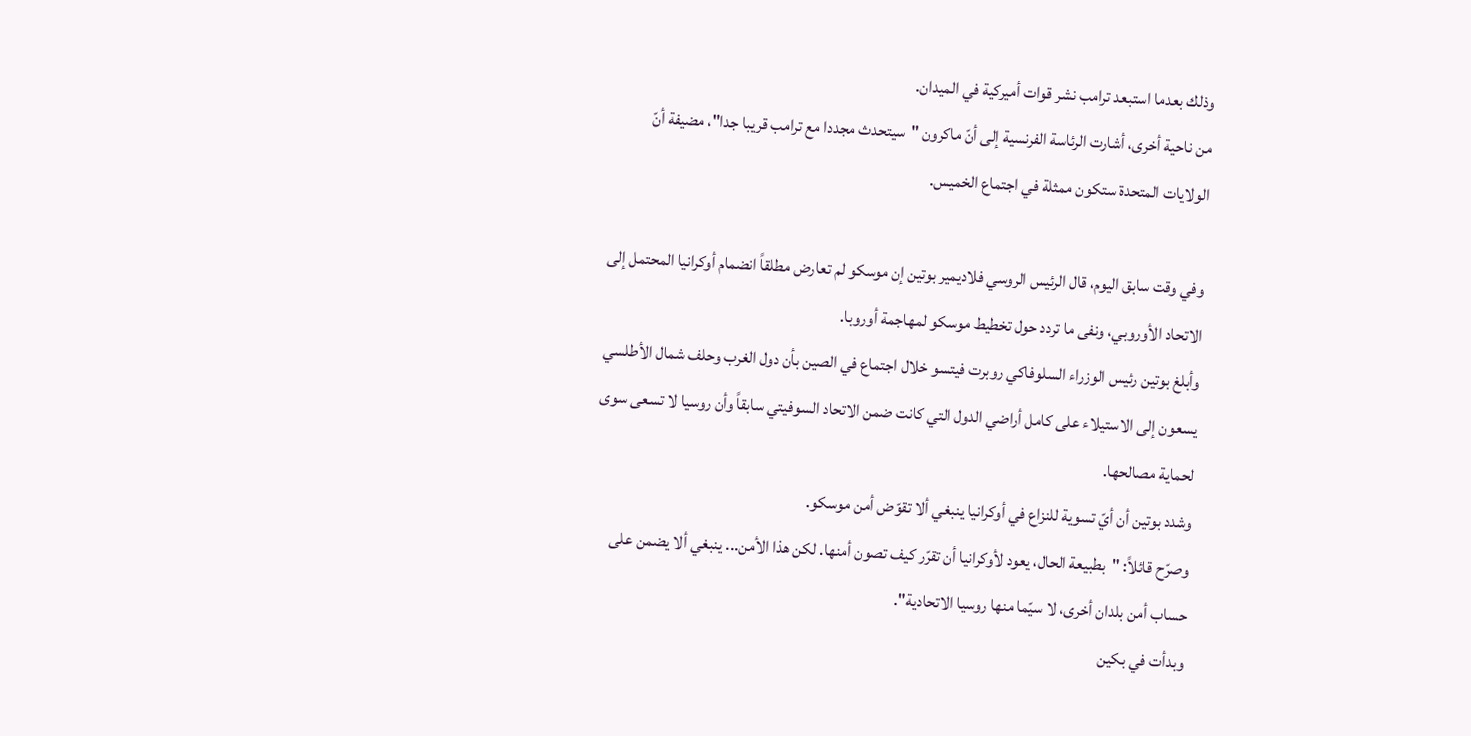وذلك بعدما استبعد ترامب نشر قوات أميركية في الميدان.
من ناحية أخرى، أشارت الرئاسة الفرنسية إلى أنّ ماكرون "سيتحدث مجددا مع ترامب قريبا جدا"، مضيفة أنّ الولايات المتحدة ستكون ممثلة في اجتماع الخميس.

وفي وقت سابق اليوم، قال الرئيس الروسي فلاديمير بوتين إن موسكو لم تعارض مطلقاً انضمام أوكرانيا المحتمل إلى الاتحاد الأوروبي، ونفى ما تردد حول تخطيط موسكو لمهاجمة أوروبا.
وأبلغ بوتين رئيس الوزراء السلوفاكي روبرت فيتسو خلال اجتماع في الصين بأن دول الغرب وحلف شمال الأطلسي يسعون إلى الاستيلاء على كامل أراضي الدول التي كانت ضمن الاتحاد السوفيتي سابقاً وأن روسيا لا تسعى سوى لحماية مصالحها.
وشدد بوتين أن أيّ تسوية للنزاع في أوكرانيا ينبغي ألا تقوّض أمن موسكو.
وصرّح قائلاً: "بطبيعة الحال، يعود لأوكرانيا أن تقرّر كيف تصون أمنها. لكن هذا الأمن... ينبغي ألا يضمن على حساب أمن بلدان أخرى، لا سيّما منها روسيا الاتحادية".
وبدأت في بكين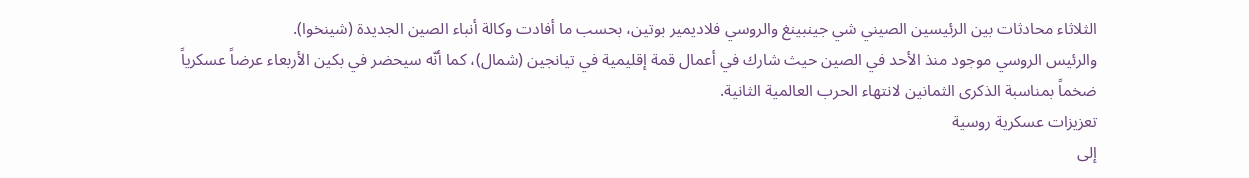الثلاثاء محادثات بين الرئيسين الصيني شي جينبينغ والروسي فلاديمير بوتين، بحسب ما أفادت وكالة أنباء الصين الجديدة (شينخوا).
والرئيس الروسي موجود منذ الأحد في الصين حيث شارك في أعمال قمة إقليمية في تيانجين (شمال)، كما أنّه سيحضر في بكين الأربعاء عرضاً عسكرياً ضخماً بمناسبة الذكرى الثمانين لانتهاء الحرب العالمية الثانية.
تعزيزات عسكرية روسية
إلى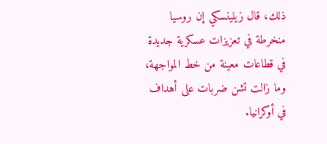ذلك، قال زيلينسكي إن روسيا منخرطة في تعزيزات عسكرية جديدة في قطاعات معينة من خط المواجهة، وما زالت تشن ضربات على أهداف في أوكرانيا.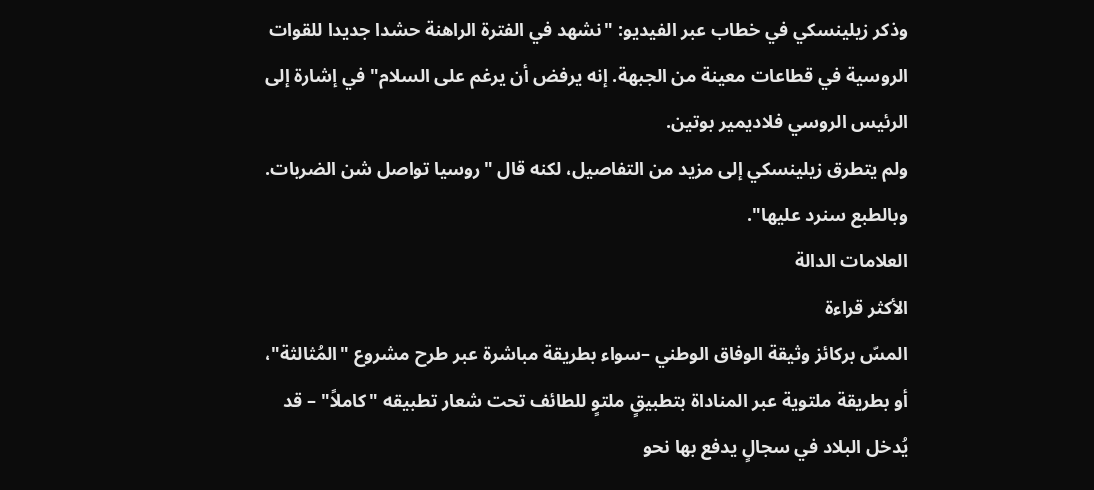وذكر زيلينسكي في خطاب عبر الفيديو: "نشهد في الفترة الراهنة حشدا جديدا للقوات الروسية في قطاعات معينة من الجبهة. إنه يرفض أن يرغم على السلام" في إشارة إلى الرئيس الروسي فلاديمير بوتين.
ولم يتطرق زيلينسكي إلى مزيد من التفاصيل، لكنه قال "روسيا تواصل شن الضربات. وبالطبع سنرد عليها".
العلامات الدالة
الأكثر قراءة
المسّ بركائز وثيقة الوفاق الوطني –سواء بطريقة مباشرة عبر طرح مشروع "المُثالثة"، أو بطريقة ملتوية عبر المناداة بتطبيقٍ ملتوٍ للطائف تحت شعار تطبيقه "كاملاً" – قد يُدخل البلاد في سجالٍ يدفع بها نحو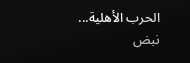الحرب الأهلية...
نبض